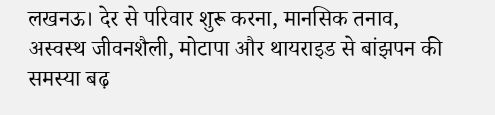लखनऊ। देर से परिवार शुरू करना, मानसिक तनाव, अस्वस्थ जीवनशैली, मोटापा और थायराइड से बांझपन की समस्या बढ़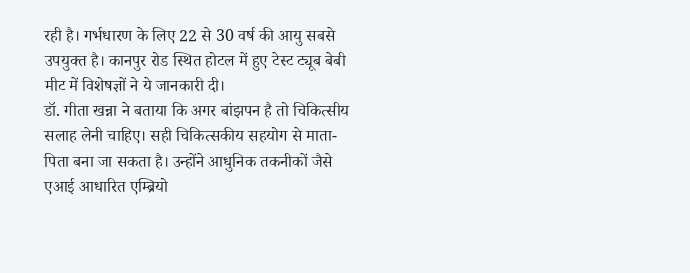रही है। गर्भधारण के लिए 22 से 30 वर्ष की आयु सबसे उपयुक्त है। कानपुर रोड स्थित होटल में हुए टेस्ट ट्यूब बेबी मीट में विशेषज्ञों ने ये जानकारी दी।
डॉ. गीता खन्ना ने बताया कि अगर बांझपन है तो चिकित्सीय सलाह लेनी चाहिए। सही चिकित्सकीय सहयोग से माता-पिता बना जा सकता है। उन्होंने आधुनिक तकनीकों जैसे एआई आधारित एम्ब्रियो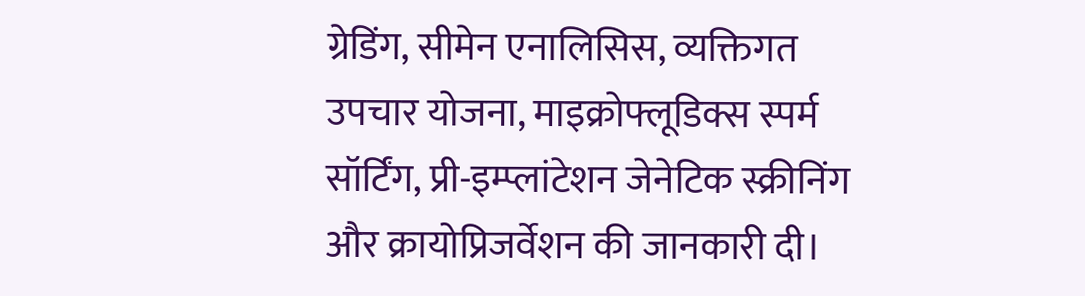ग्रेडिंग, सीमेन एनालिसिस, व्यक्तिगत उपचार योजना, माइक्रोफ्लूडिक्स स्पर्म सॉर्टिंग, प्री-इम्प्लांटेशन जेनेटिक स्क्रीनिंग और क्रायोप्रिजर्वेशन की जानकारी दी।